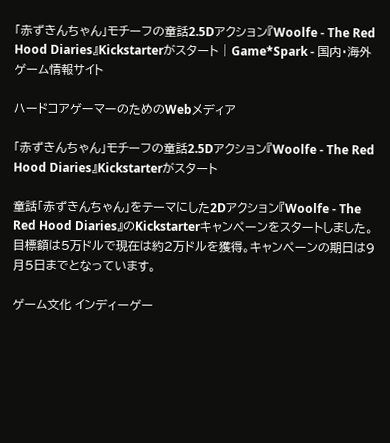「赤ずきんちゃん」モチーフの童話2.5Dアクション『Woolfe - The Red Hood Diaries』Kickstarterがスタート | Game*Spark - 国内・海外ゲーム情報サイト

ハードコアゲーマーのためのWebメディア

「赤ずきんちゃん」モチーフの童話2.5Dアクション『Woolfe - The Red Hood Diaries』Kickstarterがスタート

童話「赤ずきんちゃん」をテーマにした2Dアクション『Woolfe - The Red Hood Diaries』のKickstarterキャンペーンをスタートしました。目標額は5万ドルで現在は約2万ドルを獲得。キャンペーンの期日は9月5日までとなっています。

ゲーム文化 インディーゲー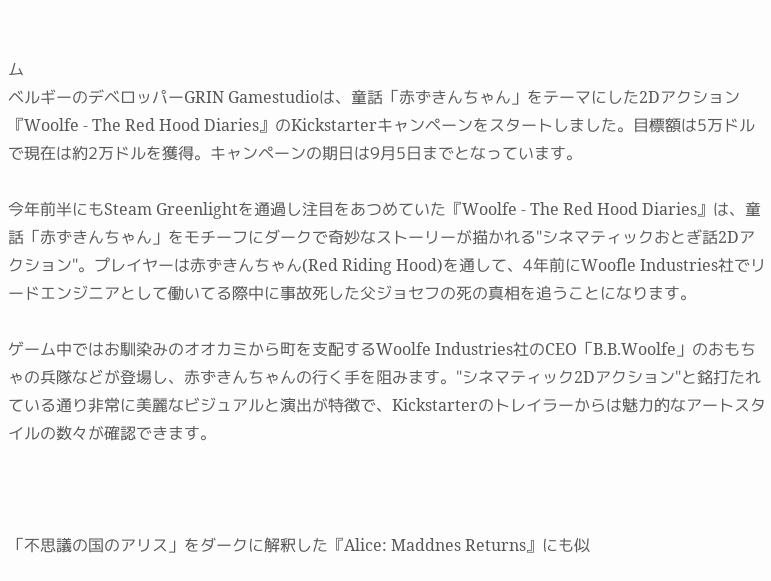ム
ベルギーのデベロッパーGRIN Gamestudioは、童話「赤ずきんちゃん」をテーマにした2Dアクション『Woolfe - The Red Hood Diaries』のKickstarterキャンペーンをスタートしました。目標額は5万ドルで現在は約2万ドルを獲得。キャンペーンの期日は9月5日までとなっています。

今年前半にもSteam Greenlightを通過し注目をあつめていた『Woolfe - The Red Hood Diaries』は、童話「赤ずきんちゃん」をモチーフにダークで奇妙なストーリーが描かれる"シネマティックおとぎ話2Dアクション"。プレイヤーは赤ずきんちゃん(Red Riding Hood)を通して、4年前にWoofle Industries社でリードエンジニアとして働いてる際中に事故死した父ジョセフの死の真相を追うことになります。

ゲーム中ではお馴染みのオオカミから町を支配するWoolfe Industries社のCEO「B.B.Woolfe」のおもちゃの兵隊などが登場し、赤ずきんちゃんの行く手を阻みます。"シネマティック2Dアクション"と銘打たれている通り非常に美麗なビジュアルと演出が特徴で、Kickstarterのトレイラーからは魅力的なアートスタイルの数々が確認できます。



「不思議の国のアリス」をダークに解釈した『Alice: Maddnes Returns』にも似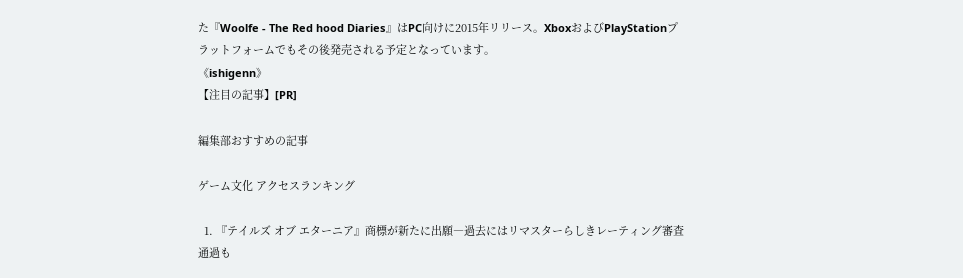た『Woolfe - The Red hood Diaries』はPC向けに2015年リリース。XboxおよびPlayStationプラットフォームでもその後発売される予定となっています。
《ishigenn》
【注目の記事】[PR]

編集部おすすめの記事

ゲーム文化 アクセスランキング

  1. 『テイルズ オブ エターニア』商標が新たに出願―過去にはリマスターらしきレーティング審査通過も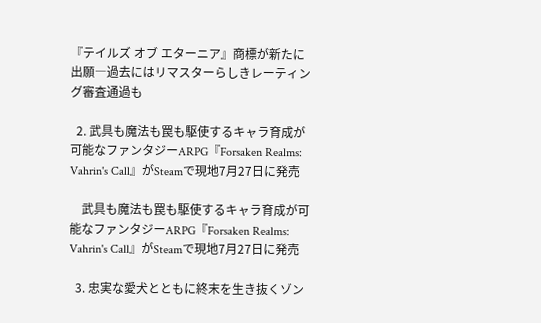『テイルズ オブ エターニア』商標が新たに出願―過去にはリマスターらしきレーティング審査通過も

  2. 武具も魔法も罠も駆使するキャラ育成が可能なファンタジーARPG『Forsaken Realms: Vahrin's Call』がSteamで現地7月27日に発売

    武具も魔法も罠も駆使するキャラ育成が可能なファンタジーARPG『Forsaken Realms: Vahrin's Call』がSteamで現地7月27日に発売

  3. 忠実な愛犬とともに終末を生き抜くゾン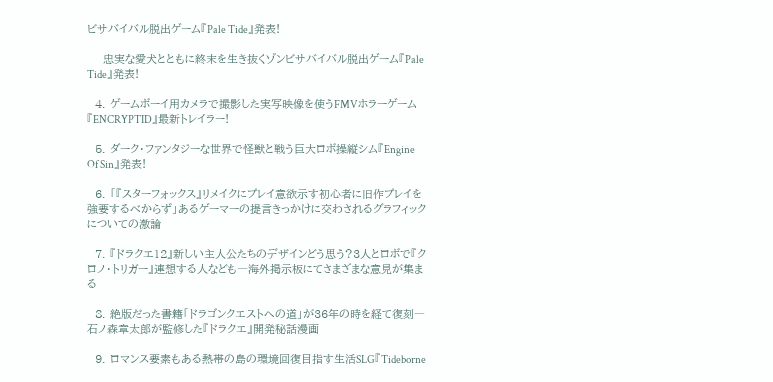ビサバイバル脱出ゲーム『Pale Tide』発表!

    忠実な愛犬とともに終末を生き抜くゾンビサバイバル脱出ゲーム『Pale Tide』発表!

  4. ゲームボーイ用カメラで撮影した実写映像を使うFMVホラーゲーム『ENCRYPTID』最新トレイラー!

  5. ダーク・ファンタジーな世界で怪獣と戦う巨大ロボ操縦シム『Engine Of Sin』発表!

  6. 「『スターフォックス』リメイクにプレイ意欲示す初心者に旧作プレイを強要するべからず」あるゲーマーの提言きっかけに交わされるグラフィックについての激論

  7. 『ドラクエ12』新しい主人公たちのデザインどう思う?3人とロボで『クロノ・トリガー』連想する人なども―海外掲示板にてさまざまな意見が集まる

  8. 絶版だった書籍「ドラゴンクエストへの道」が36年の時を経て復刻―石ノ森章太郎が監修した『ドラクエ』開発秘話漫画

  9. ロマンス要素もある熱帯の島の環境回復目指す生活SLG『Tideborne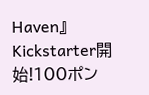Haven』Kickstarter開始!100ポン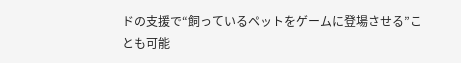ドの支援で“飼っているペットをゲームに登場させる”ことも可能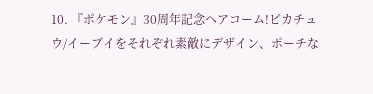10. 『ポケモン』30周年記念ヘアコーム!ピカチュウ/イーブイをそれぞれ素敵にデザイン、ポーチな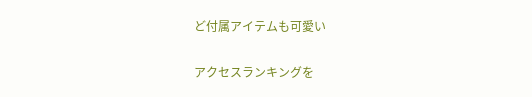ど付属アイテムも可愛い

アクセスランキングを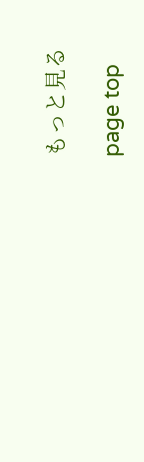もっと見る

page top